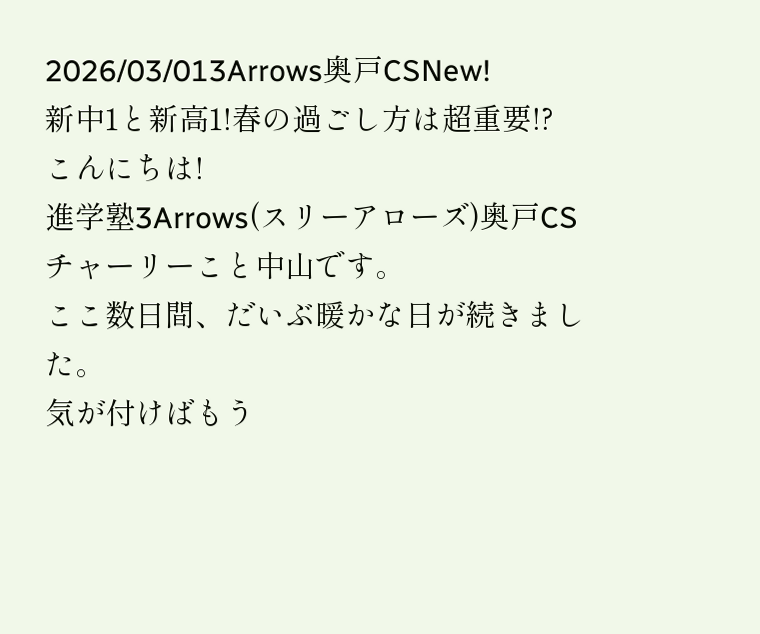2026/03/013Arrows奥戸CSNew!
新中1と新高1!春の過ごし方は超重要!?
こんにちは!
進学塾3Arrows(スリーアローズ)奥戸CS
チャーリーこと中山です。
ここ数日間、だいぶ暖かな日が続きました。
気が付けばもう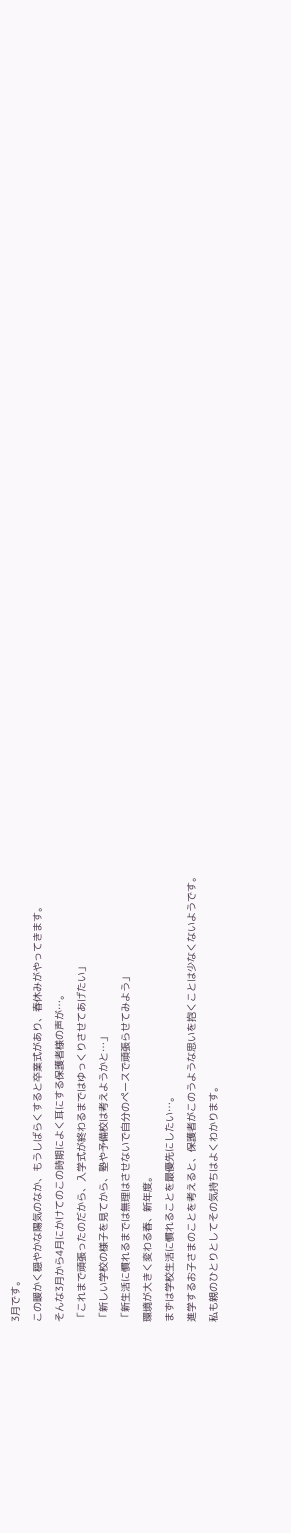3月です。
この暖かく穏やかな陽気のなか、もうしばらくすると卒業式があり、春休みがやってきます。
そんな3月から4月にかけてのこの時期によく耳にする保護者様の声が…。
「これまで頑張ったのだから、入学式が終わるまではゆっくりさせてあげたい」
「新しい学校の様子を見てから、塾や予備校は考えようかと…」
「新生活に慣れるまでは無理はさせないで自分のペースで頑張らせてみよう」
環境が大きく変わる春、新年度。
まずは学校生活に慣れることを最優先にしたい…。
進学するお子さまのことを考えると、保護者がこのうような思いを抱くことは少なくないようです。
私も親のひとりとしてその気持ちはよくわかります。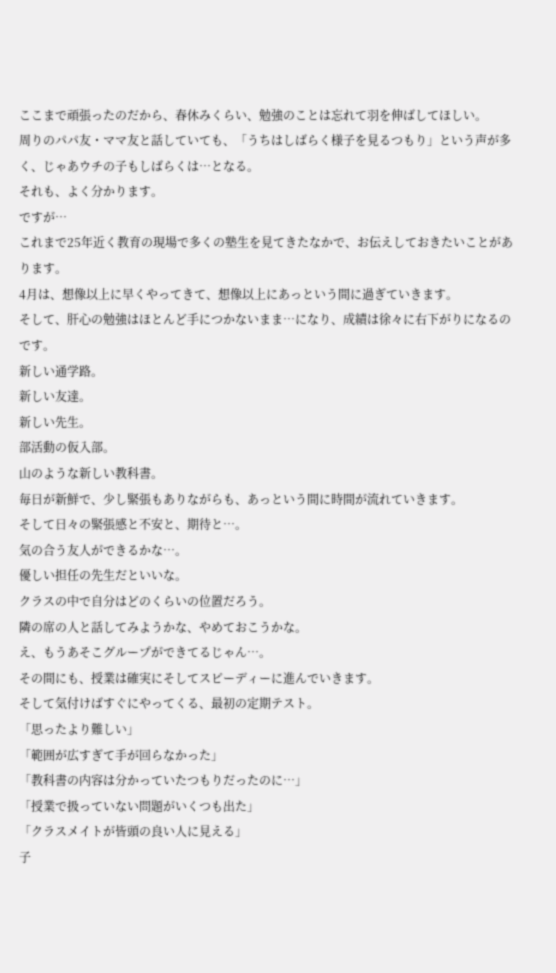ここまで頑張ったのだから、春休みくらい、勉強のことは忘れて羽を伸ばしてほしい。
周りのパパ友・ママ友と話していても、「うちはしばらく様子を見るつもり」という声が多く、じゃあウチの子もしばらくは…となる。
それも、よく分かります。
ですが…
これまで25年近く教育の現場で多くの塾生を見てきたなかで、お伝えしておきたいことがあります。
4月は、想像以上に早くやってきて、想像以上にあっという間に過ぎていきます。
そして、肝心の勉強はほとんど手につかないまま…になり、成績は徐々に右下がりになるのです。
新しい通学路。
新しい友達。
新しい先生。
部活動の仮入部。
山のような新しい教科書。
毎日が新鮮で、少し緊張もありながらも、あっという間に時間が流れていきます。
そして日々の緊張感と不安と、期待と…。
気の合う友人ができるかな…。
優しい担任の先生だといいな。
クラスの中で自分はどのくらいの位置だろう。
隣の席の人と話してみようかな、やめておこうかな。
え、もうあそこグループができてるじゃん…。
その間にも、授業は確実にそしてスピーディーに進んでいきます。
そして気付けばすぐにやってくる、最初の定期テスト。
「思ったより難しい」
「範囲が広すぎて手が回らなかった」
「教科書の内容は分かっていたつもりだったのに…」
「授業で扱っていない問題がいくつも出た」
「クラスメイトが皆頭の良い人に見える」
子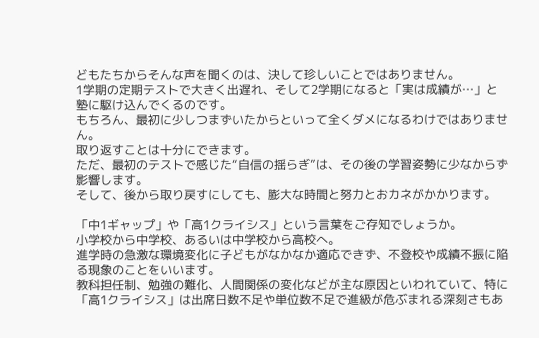どもたちからそんな声を聞くのは、決して珍しいことではありません。
1学期の定期テストで大きく出遅れ、そして2学期になると「実は成績が…」と塾に駆け込んでくるのです。
もちろん、最初に少しつまずいたからといって全くダメになるわけではありません。
取り返すことは十分にできます。
ただ、最初のテストで感じた“自信の揺らぎ”は、その後の学習姿勢に少なからず影響します。
そして、後から取り戻すにしても、膨大な時間と努力とおカネがかかります。

「中1ギャップ」や「高1クライシス」という言葉をご存知でしょうか。
小学校から中学校、あるいは中学校から高校へ。
進学時の急激な環境変化に子どもがなかなか適応できず、不登校や成績不振に陥る現象のことをいいます。
教科担任制、勉強の難化、人間関係の変化などが主な原因といわれていて、特に「高1クライシス」は出席日数不足や単位数不足で進級が危ぶまれる深刻さもあ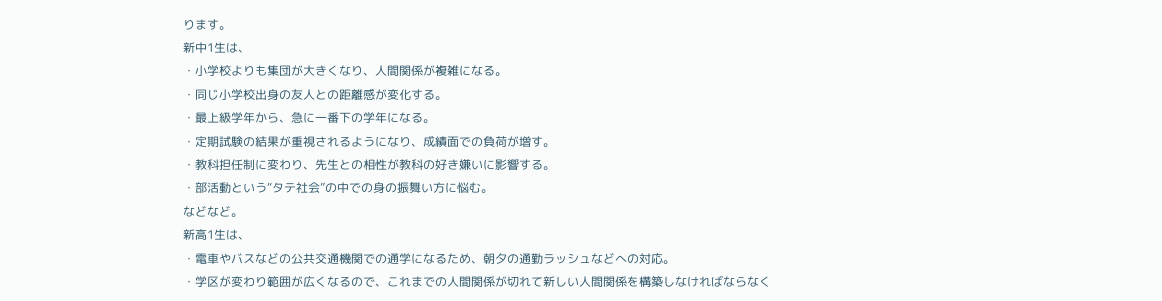ります。
新中1生は、
・小学校よりも集団が大きくなり、人間関係が複雑になる。
・同じ小学校出身の友人との距離感が変化する。
・最上級学年から、急に一番下の学年になる。
・定期試験の結果が重視されるようになり、成績面での負荷が増す。
・教科担任制に変わり、先生との相性が教科の好き嫌いに影響する。
・部活動という“タテ社会”の中での身の振舞い方に悩む。
などなど。
新高1生は、
・電車やバスなどの公共交通機関での通学になるため、朝夕の通勤ラッシュなどへの対応。
・学区が変わり範囲が広くなるので、これまでの人間関係が切れて新しい人間関係を構築しなければならなく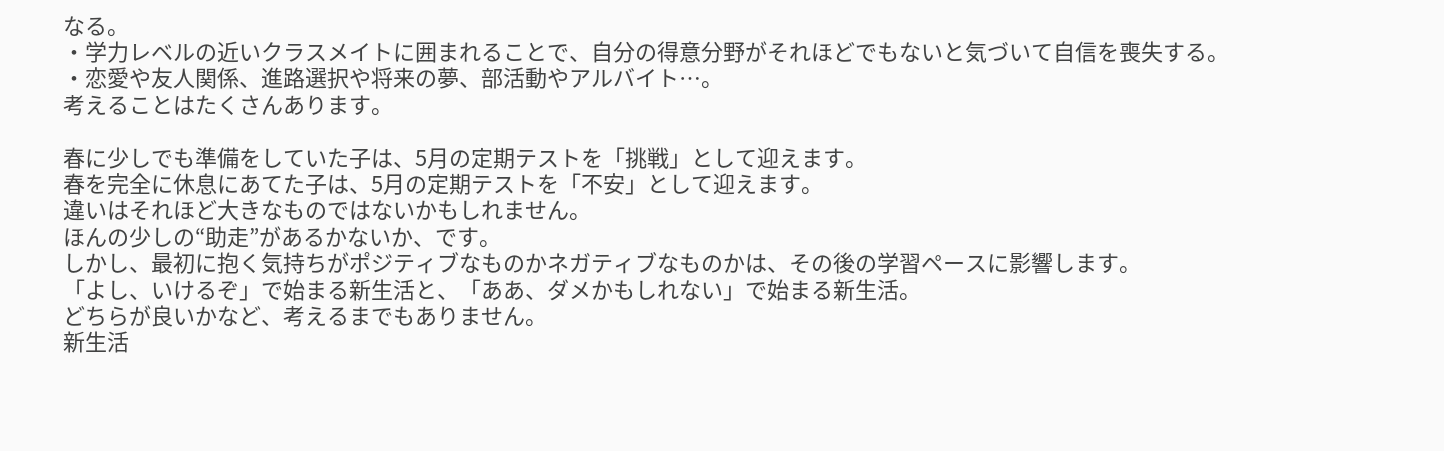なる。
・学力レベルの近いクラスメイトに囲まれることで、自分の得意分野がそれほどでもないと気づいて自信を喪失する。
・恋愛や友人関係、進路選択や将来の夢、部活動やアルバイト…。
考えることはたくさんあります。

春に少しでも準備をしていた子は、5月の定期テストを「挑戦」として迎えます。
春を完全に休息にあてた子は、5月の定期テストを「不安」として迎えます。
違いはそれほど大きなものではないかもしれません。
ほんの少しの“助走”があるかないか、です。
しかし、最初に抱く気持ちがポジティブなものかネガティブなものかは、その後の学習ペースに影響します。
「よし、いけるぞ」で始まる新生活と、「ああ、ダメかもしれない」で始まる新生活。
どちらが良いかなど、考えるまでもありません。
新生活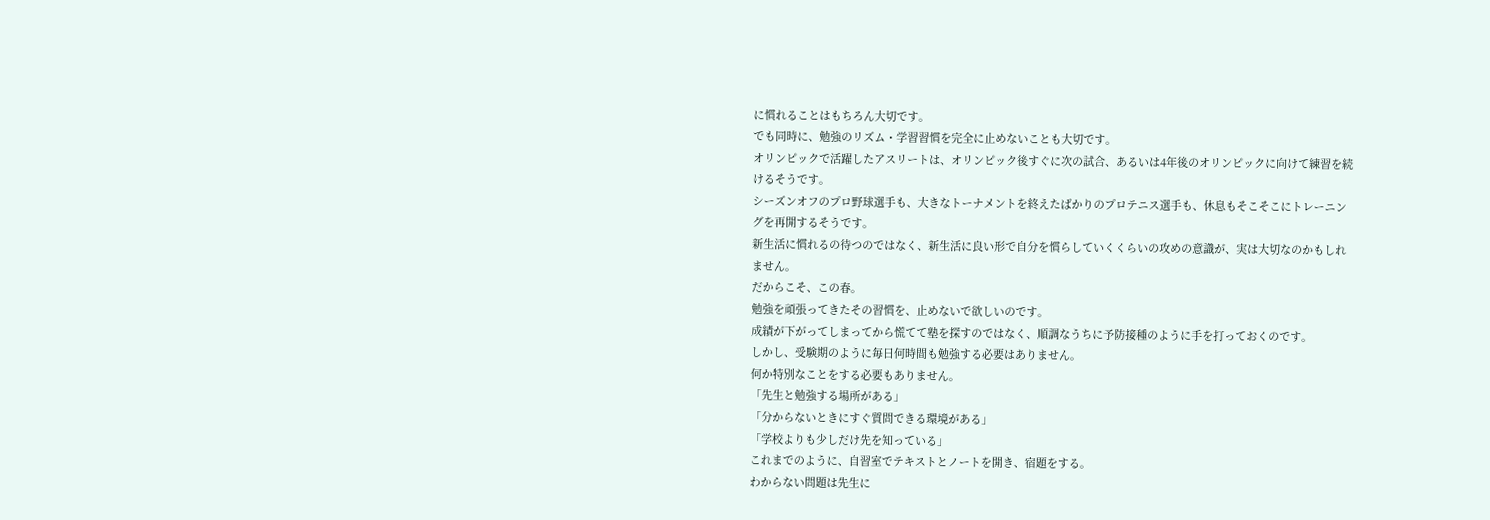に慣れることはもちろん大切です。
でも同時に、勉強のリズム・学習習慣を完全に止めないことも大切です。
オリンピックで活躍したアスリートは、オリンピック後すぐに次の試合、あるいは4年後のオリンピックに向けて練習を続けるそうです。
シーズンオフのプロ野球選手も、大きなトーナメントを終えたばかりのプロテニス選手も、休息もそこそこにトレーニングを再開するそうです。
新生活に慣れるの待つのではなく、新生活に良い形で自分を慣らしていくくらいの攻めの意識が、実は大切なのかもしれません。
だからこそ、この春。
勉強を頑張ってきたその習慣を、止めないで欲しいのです。
成績が下がってしまってから慌てて塾を探すのではなく、順調なうちに予防接種のように手を打っておくのです。
しかし、受験期のように毎日何時間も勉強する必要はありません。
何か特別なことをする必要もありません。
「先生と勉強する場所がある」
「分からないときにすぐ質問できる環境がある」
「学校よりも少しだけ先を知っている」
これまでのように、自習室でテキストとノートを開き、宿題をする。
わからない問題は先生に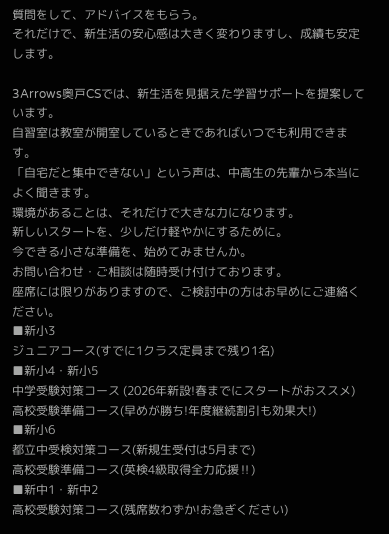質問をして、アドバイスをもらう。
それだけで、新生活の安心感は大きく変わりますし、成績も安定します。

3Arrows奥戸CSでは、新生活を見据えた学習サポートを提案しています。
自習室は教室が開室しているときであればいつでも利用できます。
「自宅だと集中できない」という声は、中高生の先輩から本当によく聞きます。
環境があることは、それだけで大きな力になります。
新しいスタートを、少しだけ軽やかにするために。
今できる小さな準備を、始めてみませんか。
お問い合わせ・ご相談は随時受け付けております。
座席には限りがありますので、ご検討中の方はお早めにご連絡ください。
■新小3
ジュニアコース(すでに1クラス定員まで残り1名)
■新小4・新小5
中学受験対策コース (2026年新設!春までにスタートがおススメ)
高校受験準備コース(早めが勝ち!年度継続割引も効果大!)
■新小6
都立中受検対策コース(新規生受付は5月まで)
高校受験準備コース(英検4級取得全力応援‼)
■新中1・新中2
高校受験対策コース(残席数わずか!お急ぎください)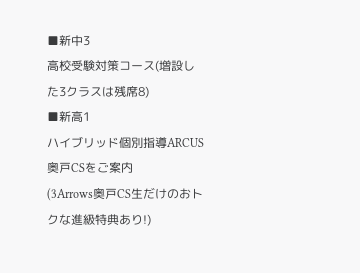■新中3
高校受験対策コース(増設した3クラスは残席8)
■新高1
ハイブリッド個別指導ARCUS奥戸CSをご案内
(3Arrows奥戸CS生だけのおトクな進級特典あり!)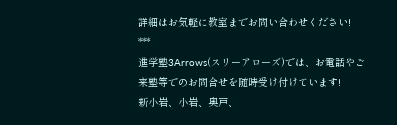詳細はお気軽に教室までお問い合わせください!
***
進学塾3Arrows(スリーアローズ)では、お電話やご来塾等でのお問合せを随時受け付けています!
新小岩、小岩、奥戸、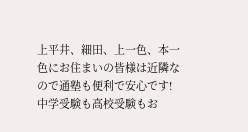上平井、細田、上一色、本一色にお住まいの皆様は近隣なので通塾も便利で安心です!
中学受験も高校受験もお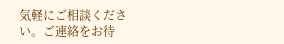気軽にご相談ください。ご連絡をお待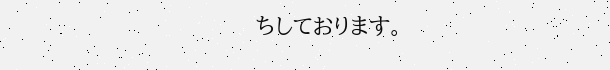ちしております。